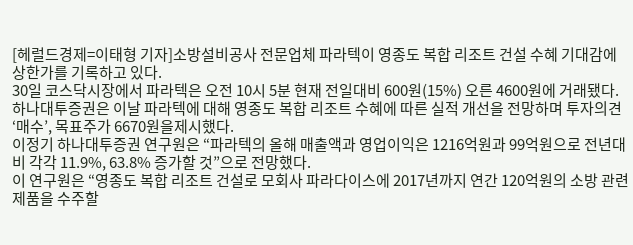[헤럴드경제=이태형 기자]소방설비공사 전문업체 파라텍이 영종도 복합 리조트 건설 수혜 기대감에 상한가를 기록하고 있다.
30일 코스닥시장에서 파라텍은 오전 10시 5분 현재 전일대비 600원(15%) 오른 4600원에 거래됐다.
하나대투증권은 이날 파라텍에 대해 영종도 복합 리조트 수혜에 따른 실적 개선을 전망하며 투자의견 ‘매수’, 목표주가 6670원을제시했다.
이정기 하나대투증권 연구원은 “파라텍의 올해 매출액과 영업이익은 1216억원과 99억원으로 전년대비 각각 11.9%, 63.8% 증가할 것”으로 전망했다.
이 연구원은 “영종도 복합 리조트 건설로 모회사 파라다이스에 2017년까지 연간 120억원의 소방 관련 제품을 수주할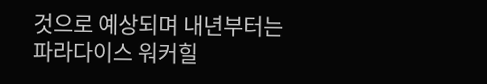것으로 예상되며 내년부터는 파라다이스 워커힐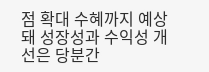점 확대 수혜까지 예상돼 성장성과 수익성 개선은 당분간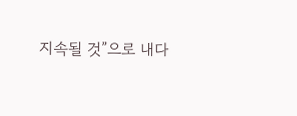지속될 것”으로 내다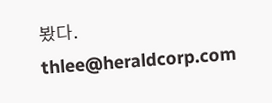봤다.
thlee@heraldcorp.com